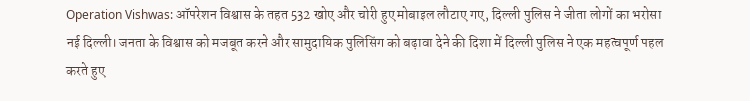Operation Vishwas: ऑपरेशन विश्वास के तहत 532 खोए और चोरी हुए मोबाइल लौटाए गए, दिल्ली पुलिस ने जीता लोगों का भरोसा
नई दिल्ली। जनता के विश्वास को मजबूत करने और सामुदायिक पुलिसिंग को बढ़ावा देने की दिशा में दिल्ली पुलिस ने एक महत्वपूर्ण पहल करते हुए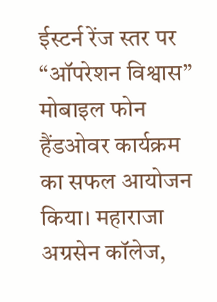ईस्टर्न रेंज स्तर पर “ऑपरेशन विश्वास” मोबाइल फोन हैंडओवर कार्यक्रम का सफल आयोजन किया। महाराजा अग्रसेन कॉलेज,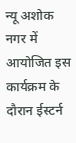न्यू अशोक नगर में आयोजित इस कार्यक्रम के दौरान ईस्टर्न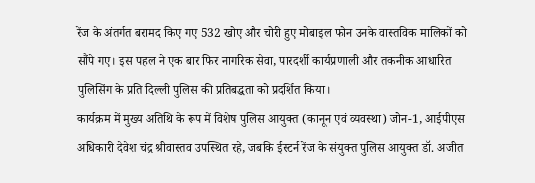रेंज के अंतर्गत बरामद किए गए 532 खोए और चोरी हुए मोबाइल फोन उनके वास्तविक मालिकों को सौंपे गए। इस पहल ने एक बार फिर नागरिक सेवा, पारदर्शी कार्यप्रणाली और तकनीक आधारित पुलिसिंग के प्रति दिल्ली पुलिस की प्रतिबद्धता को प्रदर्शित किया।
कार्यक्रम में मुख्य अतिथि के रूप में विशेष पुलिस आयुक्त (कानून एवं व्यवस्था) जोन-1, आईपीएस अधिकारी देवेश चंद्र श्रीवास्तव उपस्थित रहे, जबकि ईस्टर्न रेंज के संयुक्त पुलिस आयुक्त डॉ. अजीत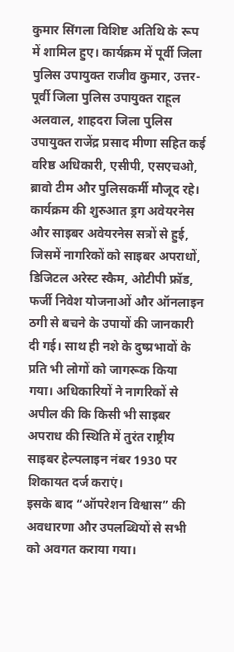कुमार सिंगला विशिष्ट अतिथि के रूप में शामिल हुए। कार्यक्रम में पूर्वी जिला पुलिस उपायुक्त राजीव कुमार, उत्तर-पूर्वी जिला पुलिस उपायुक्त राहूल अलवाल, शाहदरा जिला पुलिस उपायुक्त राजेंद्र प्रसाद मीणा सहित कई वरिष्ठ अधिकारी, एसीपी, एसएचओ, ब्रावो टीम और पुलिसकर्मी मौजूद रहे।
कार्यक्रम की शुरुआत ड्रग अवेयरनेस और साइबर अवेयरनेस सत्रों से हुई, जिसमें नागरिकों को साइबर अपराधों, डिजिटल अरेस्ट स्कैम, ओटीपी फ्रॉड, फर्जी निवेश योजनाओं और ऑनलाइन ठगी से बचने के उपायों की जानकारी दी गई। साथ ही नशे के दुष्प्रभावों के प्रति भी लोगों को जागरूक किया गया। अधिकारियों ने नागरिकों से अपील की कि किसी भी साइबर अपराध की स्थिति में तुरंत राष्ट्रीय साइबर हेल्पलाइन नंबर 1930 पर शिकायत दर्ज कराएं।
इसके बाद “ऑपरेशन विश्वास” की अवधारणा और उपलब्धियों से सभी को अवगत कराया गया।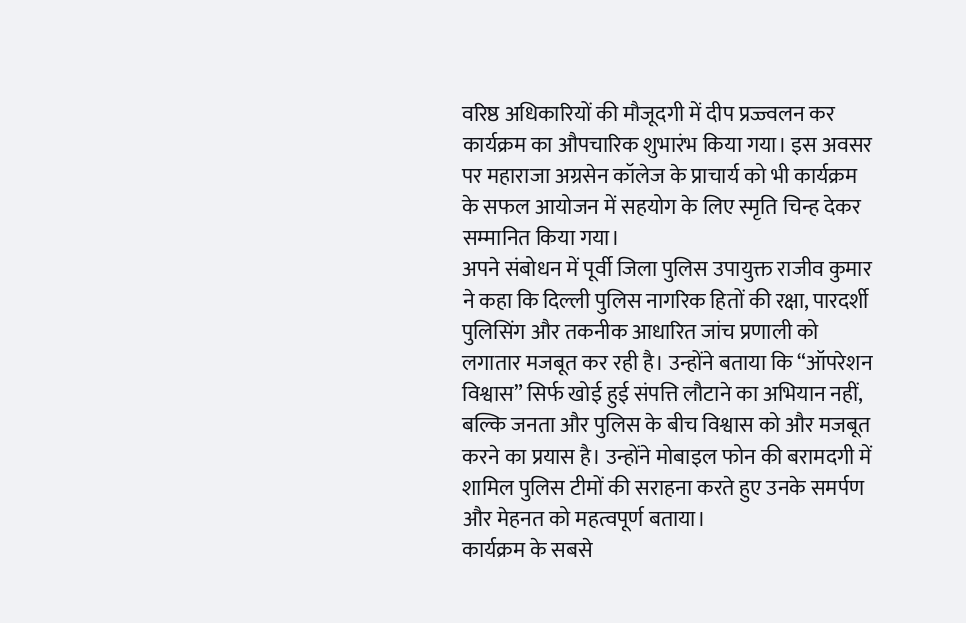वरिष्ठ अधिकारियों की मौजूदगी में दीप प्रज्ज्वलन कर कार्यक्रम का औपचारिक शुभारंभ किया गया। इस अवसर पर महाराजा अग्रसेन कॉलेज के प्राचार्य को भी कार्यक्रम के सफल आयोजन में सहयोग के लिए स्मृति चिन्ह देकर सम्मानित किया गया।
अपने संबोधन में पूर्वी जिला पुलिस उपायुक्त राजीव कुमार ने कहा कि दिल्ली पुलिस नागरिक हितों की रक्षा, पारदर्शी पुलिसिंग और तकनीक आधारित जांच प्रणाली को लगातार मजबूत कर रही है। उन्होंने बताया कि “ऑपरेशन विश्वास” सिर्फ खोई हुई संपत्ति लौटाने का अभियान नहीं, बल्कि जनता और पुलिस के बीच विश्वास को और मजबूत करने का प्रयास है। उन्होंने मोबाइल फोन की बरामदगी में शामिल पुलिस टीमों की सराहना करते हुए उनके समर्पण और मेहनत को महत्वपूर्ण बताया।
कार्यक्रम के सबसे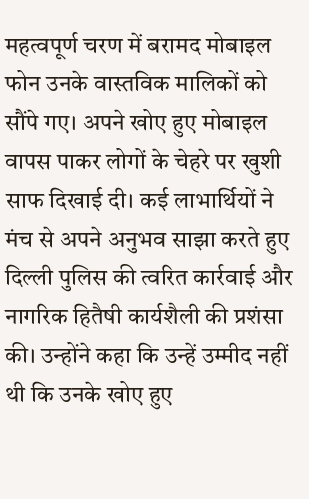महत्वपूर्ण चरण में बरामद मोबाइल फोन उनके वास्तविक मालिकों को सौंपे गए। अपने खोए हुए मोबाइल वापस पाकर लोगों के चेहरे पर खुशी साफ दिखाई दी। कई लाभार्थियों ने मंच से अपने अनुभव साझा करते हुए दिल्ली पुलिस की त्वरित कार्रवाई और नागरिक हितैषी कार्यशैली की प्रशंसा की। उन्होंने कहा कि उन्हें उम्मीद नहीं थी कि उनके खोए हुए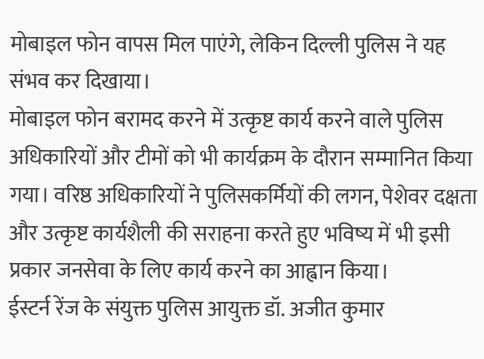मोबाइल फोन वापस मिल पाएंगे, लेकिन दिल्ली पुलिस ने यह संभव कर दिखाया।
मोबाइल फोन बरामद करने में उत्कृष्ट कार्य करने वाले पुलिस अधिकारियों और टीमों को भी कार्यक्रम के दौरान सम्मानित किया गया। वरिष्ठ अधिकारियों ने पुलिसकर्मियों की लगन, पेशेवर दक्षता और उत्कृष्ट कार्यशैली की सराहना करते हुए भविष्य में भी इसी प्रकार जनसेवा के लिए कार्य करने का आह्वान किया।
ईस्टर्न रेंज के संयुक्त पुलिस आयुक्त डॉ. अजीत कुमार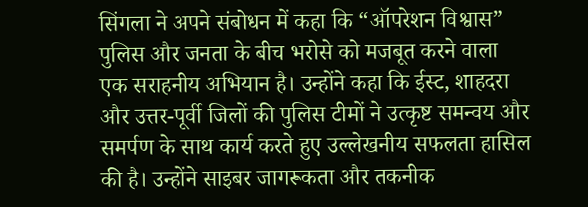सिंगला ने अपने संबोधन में कहा कि “ऑपरेशन विश्वास” पुलिस और जनता के बीच भरोसे को मजबूत करने वाला एक सराहनीय अभियान है। उन्होंने कहा कि ईस्ट, शाहदरा और उत्तर-पूर्वी जिलों की पुलिस टीमों ने उत्कृष्ट समन्वय और समर्पण के साथ कार्य करते हुए उल्लेखनीय सफलता हासिल की है। उन्होंने साइबर जागरूकता और तकनीक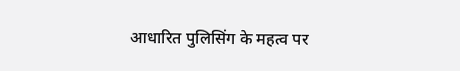आधारित पुलिसिंग के महत्व पर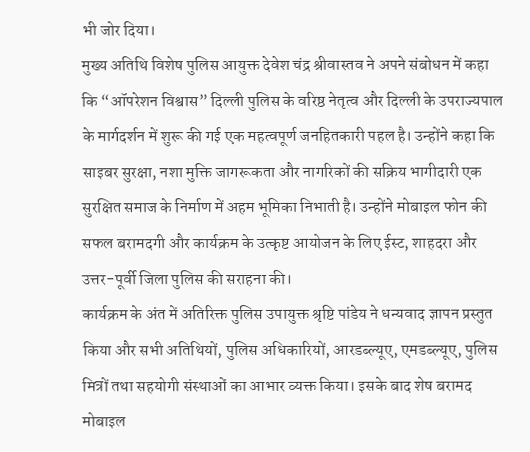भी जोर दिया।
मुख्य अतिथि विशेष पुलिस आयुक्त देवेश चंद्र श्रीवास्तव ने अपने संबोधन में कहा कि “ऑपरेशन विश्वास” दिल्ली पुलिस के वरिष्ठ नेतृत्व और दिल्ली के उपराज्यपाल के मार्गदर्शन में शुरू की गई एक महत्वपूर्ण जनहितकारी पहल है। उन्होंने कहा कि साइबर सुरक्षा, नशा मुक्ति जागरूकता और नागरिकों की सक्रिय भागीदारी एक सुरक्षित समाज के निर्माण में अहम भूमिका निभाती है। उन्होंने मोबाइल फोन की सफल बरामदगी और कार्यक्रम के उत्कृष्ट आयोजन के लिए ईस्ट, शाहदरा और उत्तर-पूर्वी जिला पुलिस की सराहना की।
कार्यक्रम के अंत में अतिरिक्त पुलिस उपायुक्त श्रृष्टि पांडेय ने धन्यवाद ज्ञापन प्रस्तुत किया और सभी अतिथियों, पुलिस अधिकारियों, आरडब्ल्यूए, एमडब्ल्यूए, पुलिस मित्रों तथा सहयोगी संस्थाओं का आभार व्यक्त किया। इसके बाद शेष बरामद मोबाइल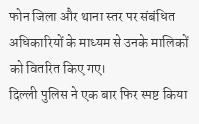फोन जिला और थाना स्तर पर संबंधित अधिकारियों के माध्यम से उनके मालिकों को वितरित किए गए।
दिल्ली पुलिस ने एक बार फिर स्पष्ट किया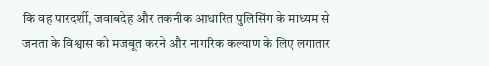कि वह पारदर्शी, जवाबदेह और तकनीक आधारित पुलिसिंग के माध्यम से जनता के विश्वास को मजबूत करने और नागरिक कल्याण के लिए लगातार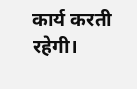कार्य करती रहेगी।